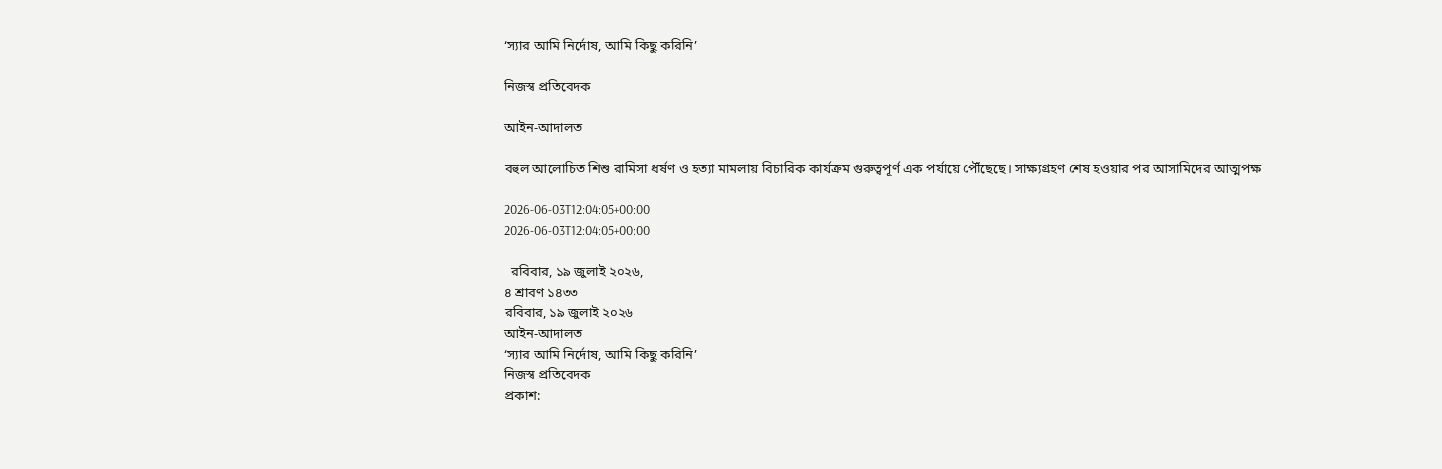‘স্যার আমি নির্দোষ, আমি কিছু করিনি’

নিজস্ব প্রতিবেদক

আইন-আদালত

বহুল আলোচিত শিশু রামিসা ধর্ষণ ও হত্যা মামলায় বিচারিক কার্যক্রম গুরুত্বপূর্ণ এক পর্যায়ে পৌঁছেছে। সাক্ষ্যগ্রহণ শেষ হওয়ার পর আসামিদের আত্মপক্ষ

2026-06-03T12:04:05+00:00
2026-06-03T12:04:05+00:00

  রবিবার, ১৯ জুলাই ২০২৬,
৪ শ্রাবণ ১৪৩৩
রবিবার, ১৯ জুলাই ২০২৬
আইন-আদালত
‘স্যার আমি নির্দোষ, আমি কিছু করিনি’
নিজস্ব প্রতিবেদক
প্রকাশ: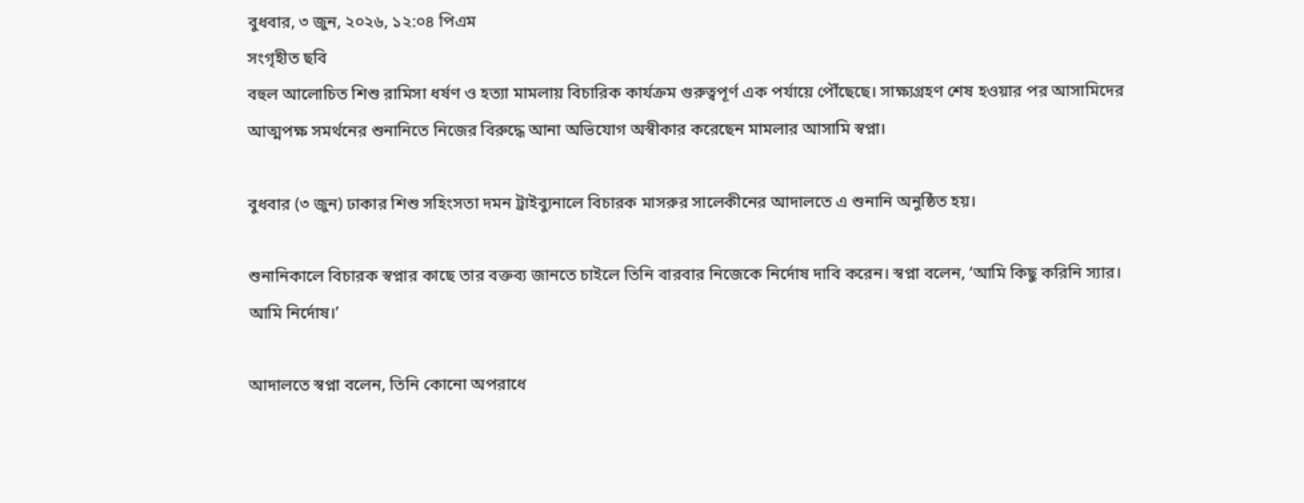বুধবার, ৩ জুন, ২০২৬, ১২:০৪ পিএম
সংগৃহীত ছবি
বহুল আলোচিত শিশু রামিসা ধর্ষণ ও হত্যা মামলায় বিচারিক কার্যক্রম গুরুত্বপূর্ণ এক পর্যায়ে পৌঁছেছে। সাক্ষ্যগ্রহণ শেষ হওয়ার পর আসামিদের আত্মপক্ষ সমর্থনের শুনানিতে নিজের বিরুদ্ধে আনা অভিযোগ অস্বীকার করেছেন মামলার আসামি স্বপ্না।

বুধবার (৩ জুন) ঢাকার শিশু সহিংসতা দমন ট্রাইব্যুনালে বিচারক মাসরুর সালেকীনের আদালতে এ শুনানি অনুষ্ঠিত হয়।

শুনানিকালে বিচারক স্বপ্নার কাছে তার বক্তব্য জানতে চাইলে তিনি বারবার নিজেকে নির্দোষ দাবি করেন। স্বপ্না বলেন, ‘আমি কিছু করিনি স্যার। আমি নির্দোষ।’

আদালতে স্বপ্না বলেন, তিনি কোনো অপরাধে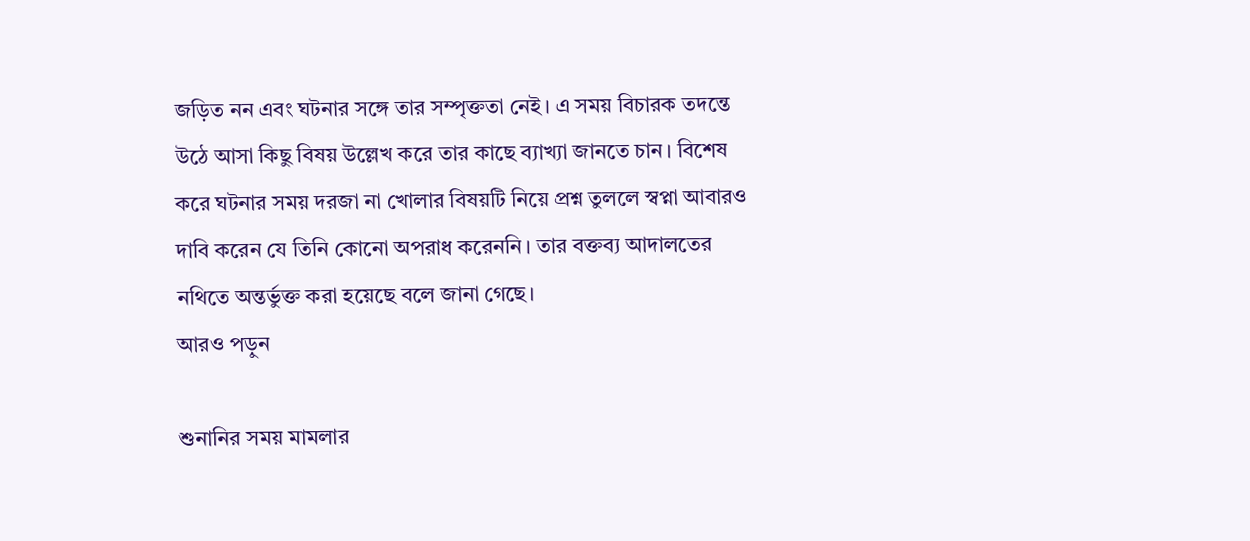জড়িত নন এবং ঘটনার সঙ্গে তার সম্পৃক্ততা নেই। এ সময় বিচারক তদন্তে উঠে আসা কিছু বিষয় উল্লেখ করে তার কাছে ব্যাখ্যা জানতে চান। বিশেষ করে ঘটনার সময় দরজা না খোলার বিষয়টি নিয়ে প্রশ্ন তুললে স্বপ্না আবারও দাবি করেন যে তিনি কোনো অপরাধ করেননি। তার বক্তব্য আদালতের নথিতে অন্তর্ভুক্ত করা হয়েছে বলে জানা গেছে।
আরও পড়ুন

শুনানির সময় মামলার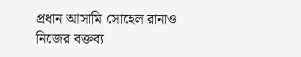প্রধান আসামি সোহেল রানাও নিজের বক্তব্য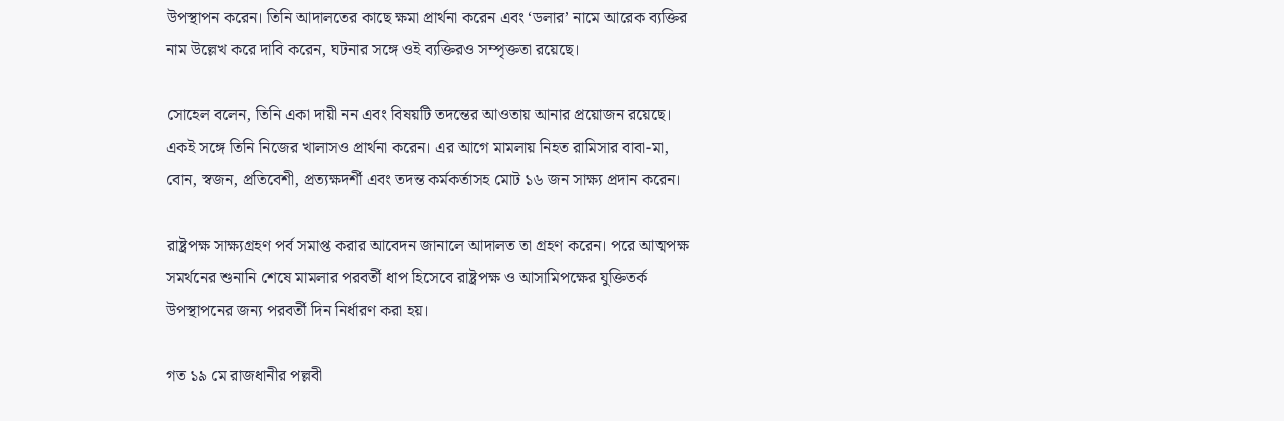উপস্থাপন করেন। তিনি আদালতের কাছে ক্ষমা প্রার্থনা করেন এবং ‘ডলার’ নামে আরেক ব্যক্তির নাম উল্লেখ করে দাবি করেন, ঘটনার সঙ্গে ওই ব্যক্তিরও সম্পৃক্ততা রয়েছে।

সোহেল বলেন, তিনি একা দায়ী নন এবং বিষয়টি তদন্তের আওতায় আনার প্রয়োজন রয়েছে। একই সঙ্গে তিনি নিজের খালাসও প্রার্থনা করেন। এর আগে মামলায় নিহত রামিসার বাবা-মা, বোন, স্বজন, প্রতিবেশী, প্রত্যক্ষদর্শী এবং তদন্ত কর্মকর্তাসহ মোট ১৬ জন সাক্ষ্য প্রদান করেন।

রাষ্ট্রপক্ষ সাক্ষ্যগ্রহণ পর্ব সমাপ্ত করার আবেদন জানালে আদালত তা গ্রহণ করেন। পরে আত্মপক্ষ সমর্থনের শুনানি শেষে মামলার পরবর্তী ধাপ হিসেবে রাষ্ট্রপক্ষ ও আসামিপক্ষের যুক্তিতর্ক উপস্থাপনের জন্য পরবর্তী দিন নির্ধারণ করা হয়।

গত ১৯ মে রাজধানীর পল্লবী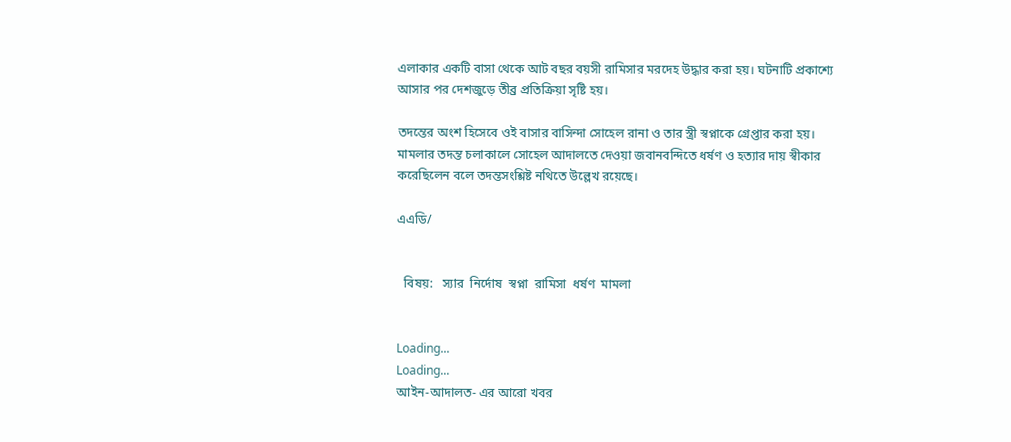এলাকার একটি বাসা থেকে আট বছর বয়সী রামিসার মরদেহ উদ্ধার করা হয়। ঘটনাটি প্রকাশ্যে আসার পর দেশজুড়ে তীব্র প্রতিক্রিয়া সৃষ্টি হয়।

তদন্তের অংশ হিসেবে ওই বাসার বাসিন্দা সোহেল রানা ও তার স্ত্রী স্বপ্নাকে গ্রেপ্তার করা হয়। মামলার তদন্ত চলাকালে সোহেল আদালতে দেওয়া জবানবন্দিতে ধর্ষণ ও হত্যার দায় স্বীকার করেছিলেন বলে তদন্তসংশ্লিষ্ট নথিতে উল্লেখ রয়েছে।

এএডি/


  বিষয়:   স্যার  নির্দোষ  স্বপ্না  রামিসা  ধর্ষণ  মামলা


Loading...
Loading...
আইন-আদালত- এর আরো খবর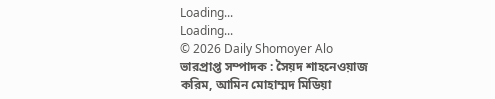Loading...
Loading...
© 2026 Daily Shomoyer Alo
ভারপ্রাপ্ত সম্পাদক : সৈয়দ শাহনেওয়াজ করিম, আমিন মোহাম্মদ মিডিয়া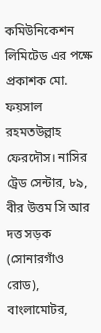কমিউনিকেশন লিমিটেড এর পক্ষে প্রকাশক মো. ফয়সাল রহমতউল্লাহ ফেরদৌস। নাসির ট্রেড সেন্টার, ৮৯, বীর উত্তম সি আর দত্ত সড়ক (সোনারগাঁও রোড), বাংলামোটর,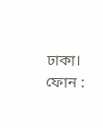ঢাকা।
ফোন :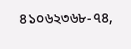৪১০৬২৩৬৮-৭৪,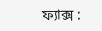ফ্যাক্স :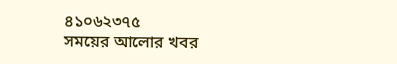৪১০৬২৩৭৫
সময়ের আলোর খবর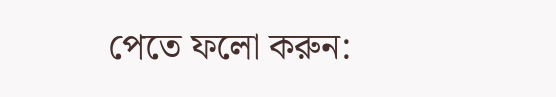পেতে ফলো করুন: